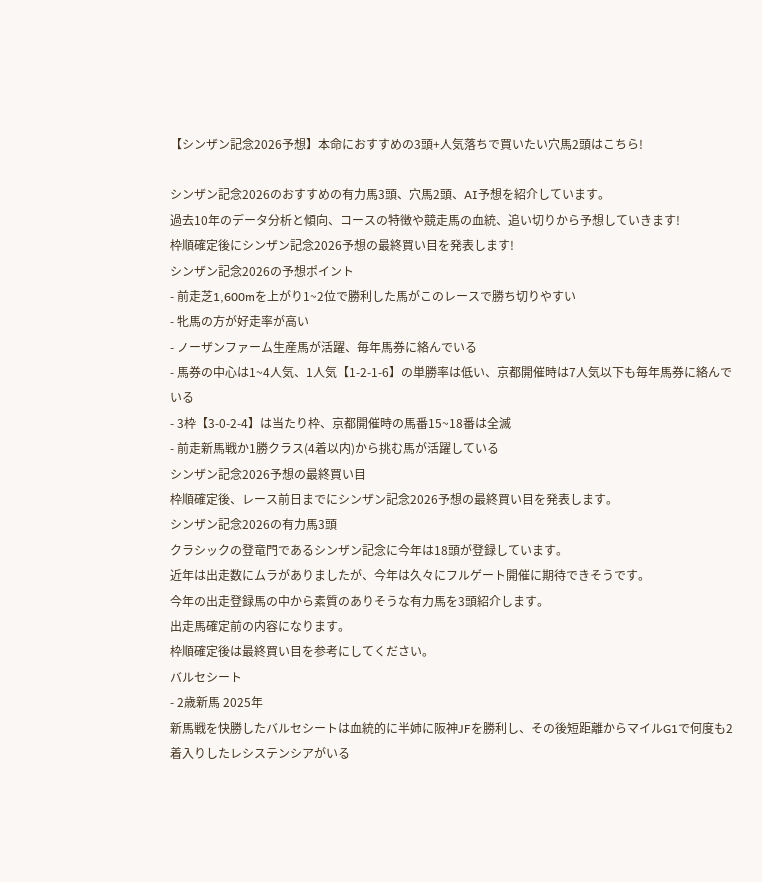【シンザン記念2026予想】本命におすすめの3頭+人気落ちで買いたい穴馬2頭はこちら!

シンザン記念2026のおすすめの有力馬3頭、穴馬2頭、AI予想を紹介しています。
過去10年のデータ分析と傾向、コースの特徴や競走馬の血統、追い切りから予想していきます!
枠順確定後にシンザン記念2026予想の最終買い目を発表します!
シンザン記念2026の予想ポイント
- 前走芝1,600mを上がり1~2位で勝利した馬がこのレースで勝ち切りやすい
- 牝馬の方が好走率が高い
- ノーザンファーム生産馬が活躍、毎年馬券に絡んでいる
- 馬券の中心は1~4人気、1人気【1-2-1-6】の単勝率は低い、京都開催時は7人気以下も毎年馬券に絡んでいる
- 3枠【3-0-2-4】は当たり枠、京都開催時の馬番15~18番は全滅
- 前走新馬戦か1勝クラス(4着以内)から挑む馬が活躍している
シンザン記念2026予想の最終買い目
枠順確定後、レース前日までにシンザン記念2026予想の最終買い目を発表します。
シンザン記念2026の有力馬3頭
クラシックの登竜門であるシンザン記念に今年は18頭が登録しています。
近年は出走数にムラがありましたが、今年は久々にフルゲート開催に期待できそうです。
今年の出走登録馬の中から素質のありそうな有力馬を3頭紹介します。
出走馬確定前の内容になります。
枠順確定後は最終買い目を参考にしてください。
バルセシート
- 2歳新馬 2025年
新馬戦を快勝したバルセシートは血統的に半姉に阪神JFを勝利し、その後短距離からマイルG1で何度も2着入りしたレシステンシアがいる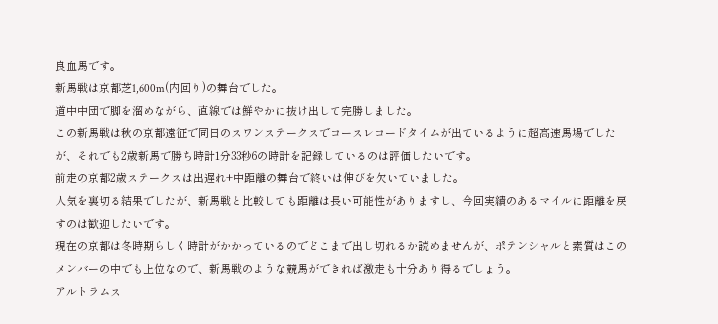良血馬です。
新馬戦は京都芝1,600m(内回り)の舞台でした。
道中中団で脚を溜めながら、直線では鮮やかに抜け出して完勝しました。
この新馬戦は秋の京都遠征で同日のスワンステークスでコースレコードタイムが出ているように超高速馬場でしたが、それでも2歳新馬で勝ち時計1分33秒6の時計を記録しているのは評価したいです。
前走の京都2歳ステークスは出遅れ+中距離の舞台で終いは伸びを欠いていました。
人気を裏切る結果でしたが、新馬戦と比較しても距離は長い可能性がありますし、今回実績のあるマイルに距離を戻すのは歓迎したいです。
現在の京都は冬時期らしく時計がかかっているのでどこまで出し切れるか読めませんが、ポテンシャルと素質はこのメンバーの中でも上位なので、新馬戦のような競馬ができれば激走も十分あり得るでしょう。
アルトラムス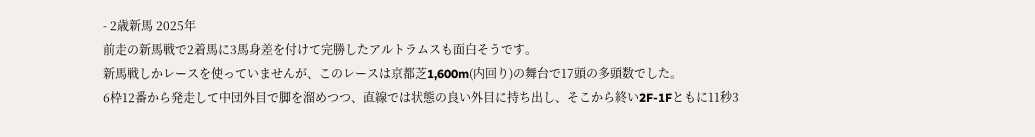- 2歳新馬 2025年
前走の新馬戦で2着馬に3馬身差を付けて完勝したアルトラムスも面白そうです。
新馬戦しかレースを使っていませんが、このレースは京都芝1,600m(内回り)の舞台で17頭の多頭数でした。
6枠12番から発走して中団外目で脚を溜めつつ、直線では状態の良い外目に持ち出し、そこから終い2F-1Fともに11秒3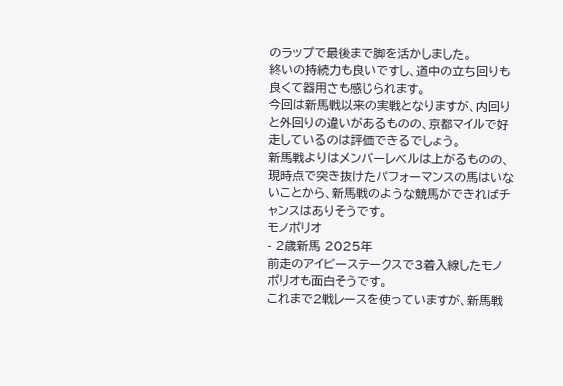のラップで最後まで脚を活かしました。
終いの持続力も良いですし、道中の立ち回りも良くて器用さも感じられます。
今回は新馬戦以来の実戦となりますが、内回りと外回りの違いがあるものの、京都マイルで好走しているのは評価できるでしょう。
新馬戦よりはメンバーレベルは上がるものの、現時点で突き抜けたパフォーマンスの馬はいないことから、新馬戦のような競馬ができればチャンスはありそうです。
モノポリオ
- 2歳新馬 2025年
前走のアイビーステークスで3着入線したモノポリオも面白そうです。
これまで2戦レースを使っていますが、新馬戦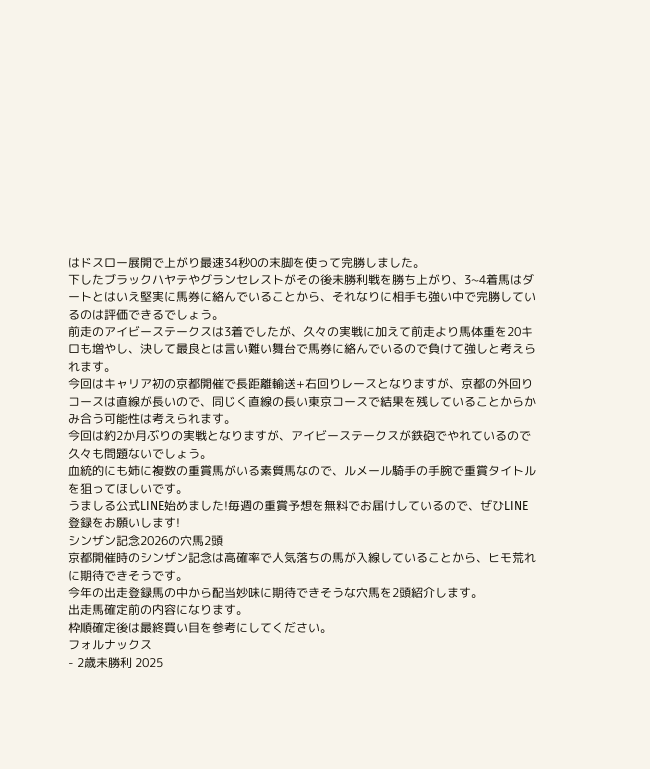はドスロー展開で上がり最速34秒0の末脚を使って完勝しました。
下したブラックハヤテやグランセレストがその後未勝利戦を勝ち上がり、3~4着馬はダートとはいえ堅実に馬券に絡んでいることから、それなりに相手も強い中で完勝しているのは評価できるでしょう。
前走のアイビーステークスは3着でしたが、久々の実戦に加えて前走より馬体重を20キロも増やし、決して最良とは言い難い舞台で馬券に絡んでいるので負けて強しと考えられます。
今回はキャリア初の京都開催で長距離輸送+右回りレースとなりますが、京都の外回りコースは直線が長いので、同じく直線の長い東京コースで結果を残していることからかみ合う可能性は考えられます。
今回は約2か月ぶりの実戦となりますが、アイビーステークスが鉄砲でやれているので久々も問題ないでしょう。
血統的にも姉に複数の重賞馬がいる素質馬なので、ルメール騎手の手腕で重賞タイトルを狙ってほしいです。
うましる公式LINE始めました!毎週の重賞予想を無料でお届けしているので、ぜひLINE登録をお願いします!
シンザン記念2026の穴馬2頭
京都開催時のシンザン記念は高確率で人気落ちの馬が入線していることから、ヒモ荒れに期待できそうです。
今年の出走登録馬の中から配当妙味に期待できそうな穴馬を2頭紹介します。
出走馬確定前の内容になります。
枠順確定後は最終買い目を参考にしてください。
フォルナックス
- 2歳未勝利 2025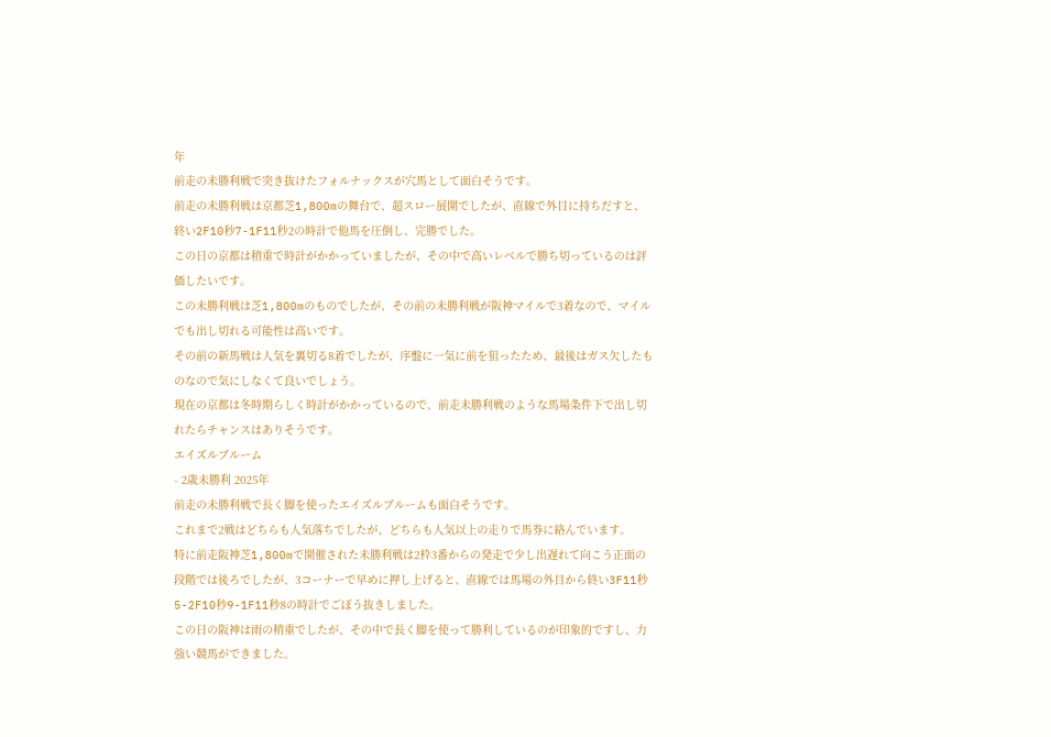年
前走の未勝利戦で突き抜けたフォルナックスが穴馬として面白そうです。
前走の未勝利戦は京都芝1,800mの舞台で、超スロー展開でしたが、直線で外目に持ちだすと、終い2F10秒7-1F11秒2の時計で他馬を圧倒し、完勝でした。
この日の京都は稍重で時計がかかっていましたが、その中で高いレベルで勝ち切っているのは評価したいです。
この未勝利戦は芝1,800mのものでしたが、その前の未勝利戦が阪神マイルで3着なので、マイルでも出し切れる可能性は高いです。
その前の新馬戦は人気を裏切る8着でしたが、序盤に一気に前を狙ったため、最後はガス欠したものなので気にしなくて良いでしょう。
現在の京都は冬時期らしく時計がかかっているので、前走未勝利戦のような馬場条件下で出し切れたらチャンスはありそうです。
エイズルブルーム
- 2歳未勝利 2025年
前走の未勝利戦で長く脚を使ったエイズルブルームも面白そうです。
これまで2戦はどちらも人気落ちでしたが、どちらも人気以上の走りで馬券に絡んでいます。
特に前走阪神芝1,800mで開催された未勝利戦は2枠3番からの発走で少し出遅れて向こう正面の段階では後ろでしたが、3コーナーで早めに押し上げると、直線では馬場の外目から終い3F11秒5-2F10秒9-1F11秒8の時計でごぼう抜きしました。
この日の阪神は雨の稍重でしたが、その中で長く脚を使って勝利しているのが印象的ですし、力強い競馬ができました。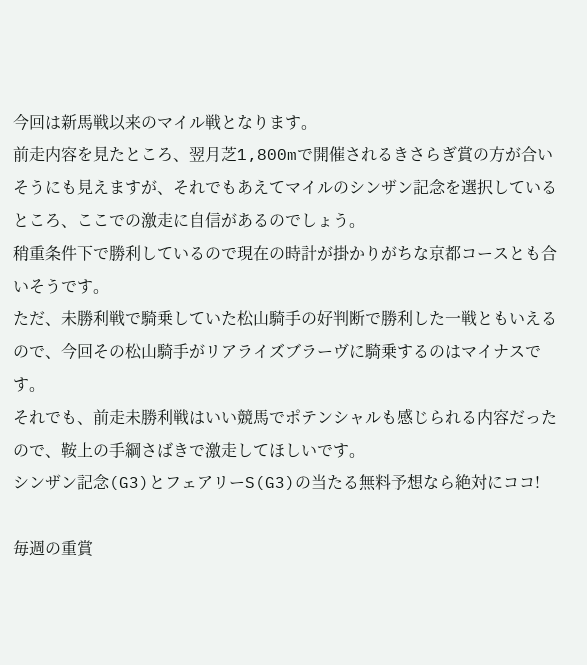今回は新馬戦以来のマイル戦となります。
前走内容を見たところ、翌月芝1,800mで開催されるきさらぎ賞の方が合いそうにも見えますが、それでもあえてマイルのシンザン記念を選択しているところ、ここでの激走に自信があるのでしょう。
稍重条件下で勝利しているので現在の時計が掛かりがちな京都コースとも合いそうです。
ただ、未勝利戦で騎乗していた松山騎手の好判断で勝利した一戦ともいえるので、今回その松山騎手がリアライズブラーヴに騎乗するのはマイナスです。
それでも、前走未勝利戦はいい競馬でポテンシャルも感じられる内容だったので、鞍上の手綱さばきで激走してほしいです。
シンザン記念(G3)とフェアリーS(G3)の当たる無料予想なら絶対にココ!

毎週の重賞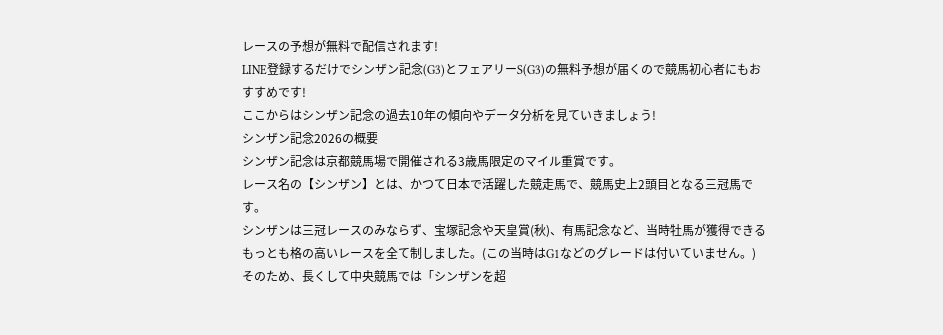レースの予想が無料で配信されます!
LINE登録するだけでシンザン記念(G3)とフェアリーS(G3)の無料予想が届くので競馬初心者にもおすすめです!
ここからはシンザン記念の過去10年の傾向やデータ分析を見ていきましょう!
シンザン記念2026の概要
シンザン記念は京都競馬場で開催される3歳馬限定のマイル重賞です。
レース名の【シンザン】とは、かつて日本で活躍した競走馬で、競馬史上2頭目となる三冠馬です。
シンザンは三冠レースのみならず、宝塚記念や天皇賞(秋)、有馬記念など、当時牡馬が獲得できるもっとも格の高いレースを全て制しました。(この当時はG1などのグレードは付いていません。)
そのため、長くして中央競馬では「シンザンを超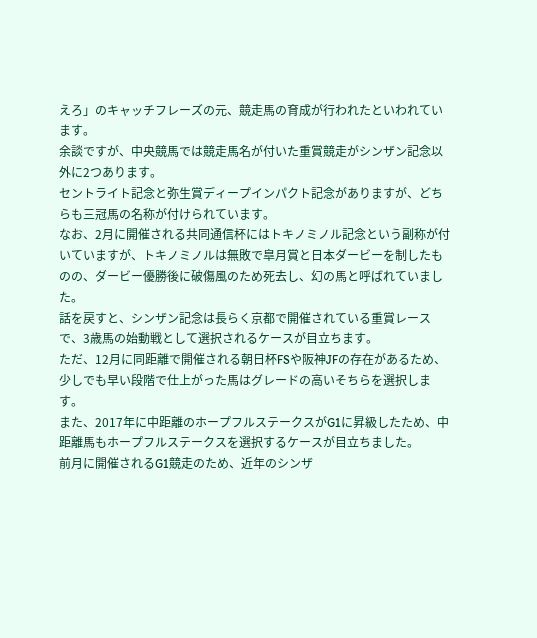えろ」のキャッチフレーズの元、競走馬の育成が行われたといわれています。
余談ですが、中央競馬では競走馬名が付いた重賞競走がシンザン記念以外に2つあります。
セントライト記念と弥生賞ディープインパクト記念がありますが、どちらも三冠馬の名称が付けられています。
なお、2月に開催される共同通信杯にはトキノミノル記念という副称が付いていますが、トキノミノルは無敗で皐月賞と日本ダービーを制したものの、ダービー優勝後に破傷風のため死去し、幻の馬と呼ばれていました。
話を戻すと、シンザン記念は長らく京都で開催されている重賞レースで、3歳馬の始動戦として選択されるケースが目立ちます。
ただ、12月に同距離で開催される朝日杯FSや阪神JFの存在があるため、少しでも早い段階で仕上がった馬はグレードの高いそちらを選択します。
また、2017年に中距離のホープフルステークスがG1に昇級したため、中距離馬もホープフルステークスを選択するケースが目立ちました。
前月に開催されるG1競走のため、近年のシンザ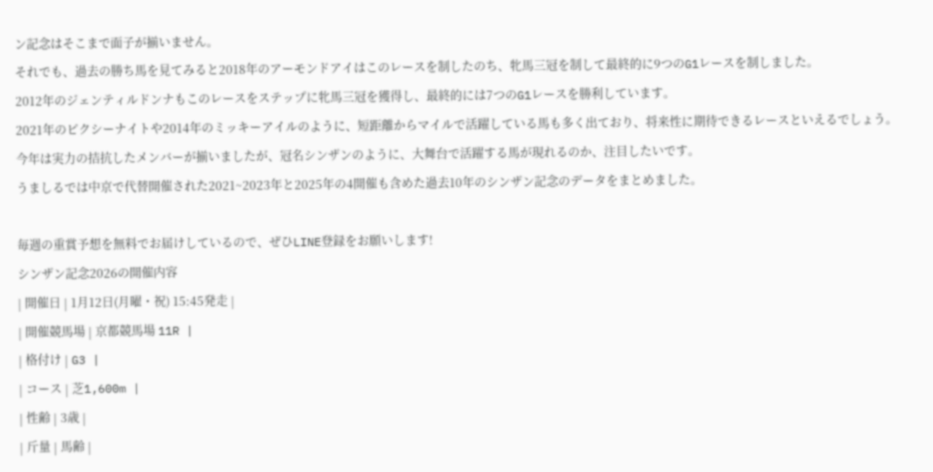ン記念はそこまで面子が揃いません。
それでも、過去の勝ち馬を見てみると2018年のアーモンドアイはこのレースを制したのち、牝馬三冠を制して最終的に9つのG1レースを制しました。
2012年のジェンティルドンナもこのレースをステップに牝馬三冠を獲得し、最終的には7つのG1レースを勝利しています。
2021年のピクシーナイトや2014年のミッキーアイルのように、短距離からマイルで活躍している馬も多く出ており、将来性に期待できるレースといえるでしょう。
今年は実力の拮抗したメンバーが揃いましたが、冠名シンザンのように、大舞台で活躍する馬が現れるのか、注目したいです。
うましるでは中京で代替開催された2021~2023年と2025年の4開催も含めた過去10年のシンザン記念のデータをまとめました。

毎週の重賞予想を無料でお届けしているので、ぜひLINE登録をお願いします!
シンザン記念2026の開催内容
| 開催日 | 1月12日(月曜・祝) 15:45発走 |
| 開催競馬場 | 京都競馬場 11R |
| 格付け | G3 |
| コース | 芝1,600m |
| 性齢 | 3歳 |
| 斤量 | 馬齢 |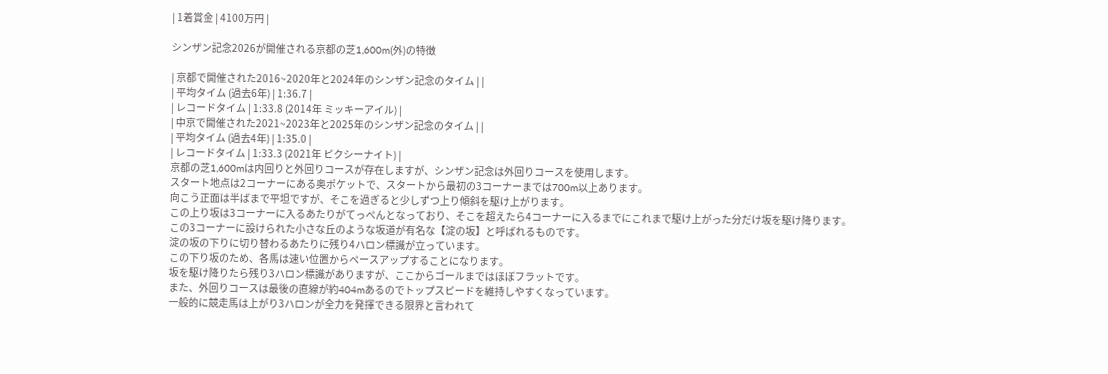| 1着賞金 | 4100万円 |

シンザン記念2026が開催される京都の芝1,600m(外)の特徴

| 京都で開催された2016~2020年と2024年のシンザン記念のタイム | |
| 平均タイム (過去6年) | 1:36.7 |
| レコードタイム | 1:33.8 (2014年 ミッキーアイル) |
| 中京で開催された2021~2023年と2025年のシンザン記念のタイム | |
| 平均タイム (過去4年) | 1:35.0 |
| レコードタイム | 1:33.3 (2021年 ピクシーナイト) |
京都の芝1,600mは内回りと外回りコースが存在しますが、シンザン記念は外回りコースを使用します。
スタート地点は2コーナーにある奥ポケットで、スタートから最初の3コーナーまでは700m以上あります。
向こう正面は半ばまで平坦ですが、そこを過ぎると少しずつ上り傾斜を駆け上がります。
この上り坂は3コーナーに入るあたりがてっぺんとなっており、そこを超えたら4コーナーに入るまでにこれまで駆け上がった分だけ坂を駆け降ります。
この3コーナーに設けられた小さな丘のような坂道が有名な【淀の坂】と呼ばれるものです。
淀の坂の下りに切り替わるあたりに残り4ハロン標識が立っています。
この下り坂のため、各馬は速い位置からペースアップすることになります。
坂を駆け降りたら残り3ハロン標識がありますが、ここからゴールまではほぼフラットです。
また、外回りコースは最後の直線が約404mあるのでトップスピードを維持しやすくなっています。
一般的に競走馬は上がり3ハロンが全力を発揮できる限界と言われて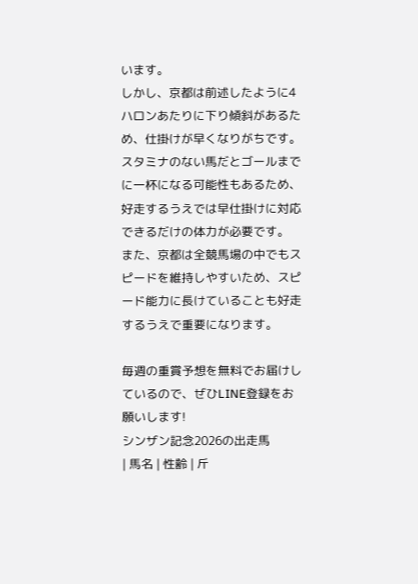います。
しかし、京都は前述したように4ハロンあたりに下り傾斜があるため、仕掛けが早くなりがちです。
スタミナのない馬だとゴールまでに一杯になる可能性もあるため、好走するうえでは早仕掛けに対応できるだけの体力が必要です。
また、京都は全競馬場の中でもスピードを維持しやすいため、スピード能力に長けていることも好走するうえで重要になります。

毎週の重賞予想を無料でお届けしているので、ぜひLINE登録をお願いします!
シンザン記念2026の出走馬
| 馬名 | 性齢 | 斤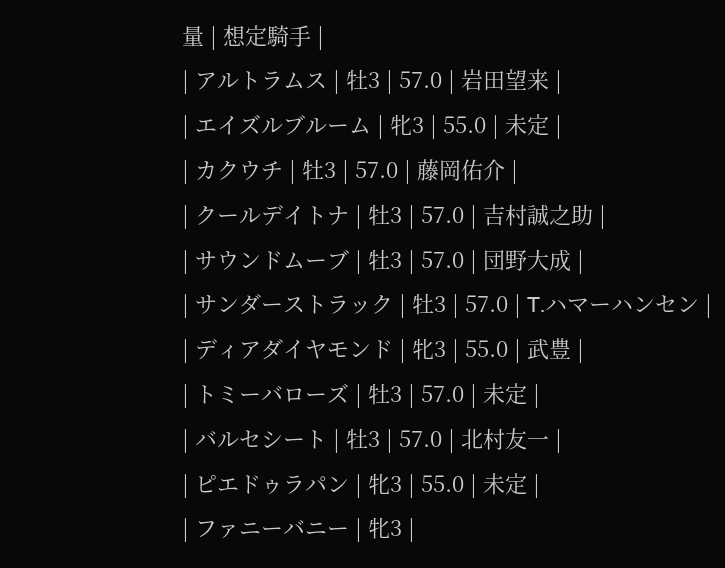量 | 想定騎手 |
| アルトラムス | 牡3 | 57.0 | 岩田望来 |
| エイズルブルーム | 牝3 | 55.0 | 未定 |
| カクウチ | 牡3 | 57.0 | 藤岡佑介 |
| クールデイトナ | 牡3 | 57.0 | 吉村誠之助 |
| サウンドムーブ | 牡3 | 57.0 | 団野大成 |
| サンダーストラック | 牡3 | 57.0 | T.ハマーハンセン |
| ディアダイヤモンド | 牝3 | 55.0 | 武豊 |
| トミーバローズ | 牡3 | 57.0 | 未定 |
| バルセシート | 牡3 | 57.0 | 北村友一 |
| ピエドゥラパン | 牝3 | 55.0 | 未定 |
| ファニーバニー | 牝3 |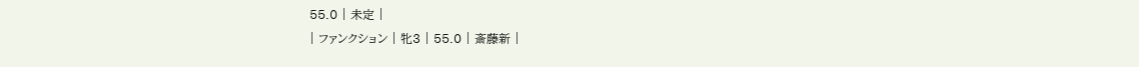55.0 | 未定 |
| ファンクション | 牝3 | 55.0 | 斎藤新 |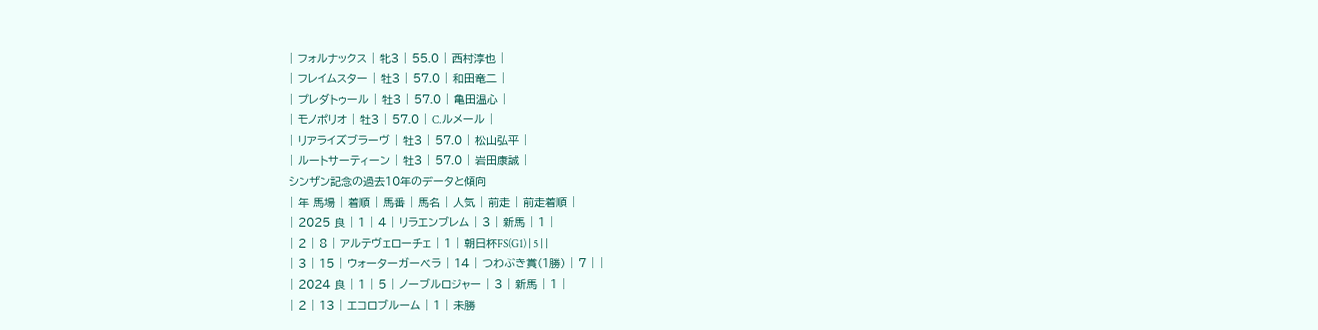| フォルナックス | 牝3 | 55.0 | 西村淳也 |
| フレイムスター | 牡3 | 57.0 | 和田竜二 |
| プレダトゥール | 牡3 | 57.0 | 亀田温心 |
| モノポリオ | 牡3 | 57.0 | C.ルメール |
| リアライズブラーヴ | 牡3 | 57.0 | 松山弘平 |
| ルートサーティーン | 牡3 | 57.0 | 岩田康誠 |
シンザン記念の過去10年のデータと傾向
| 年 馬場 | 着順 | 馬番 | 馬名 | 人気 | 前走 | 前走着順 |
| 2025 良 | 1 | 4 | リラエンブレム | 3 | 新馬 | 1 |
| 2 | 8 | アルテヴェローチェ | 1 | 朝日杯FS(G1) | 5 | |
| 3 | 15 | ウォーターガーベラ | 14 | つわぶき賞(1勝) | 7 | |
| 2024 良 | 1 | 5 | ノーブルロジャー | 3 | 新馬 | 1 |
| 2 | 13 | エコロブルーム | 1 | 未勝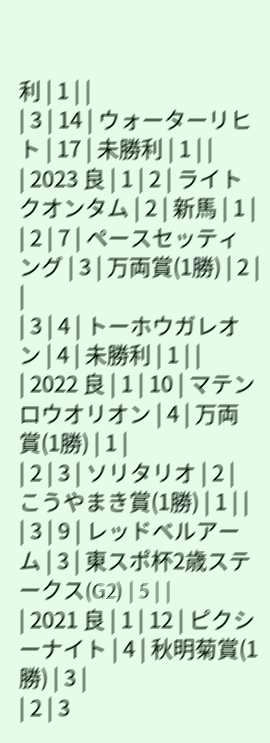利 | 1 | |
| 3 | 14 | ウォーターリヒト | 17 | 未勝利 | 1 | |
| 2023 良 | 1 | 2 | ライトクオンタム | 2 | 新馬 | 1 |
| 2 | 7 | ペースセッティング | 3 | 万両賞(1勝) | 2 | |
| 3 | 4 | トーホウガレオン | 4 | 未勝利 | 1 | |
| 2022 良 | 1 | 10 | マテンロウオリオン | 4 | 万両賞(1勝) | 1 |
| 2 | 3 | ソリタリオ | 2 | こうやまき賞(1勝) | 1 | |
| 3 | 9 | レッドベルアーム | 3 | 東スポ杯2歳ステークス(G2) | 5 | |
| 2021 良 | 1 | 12 | ピクシーナイト | 4 | 秋明菊賞(1勝) | 3 |
| 2 | 3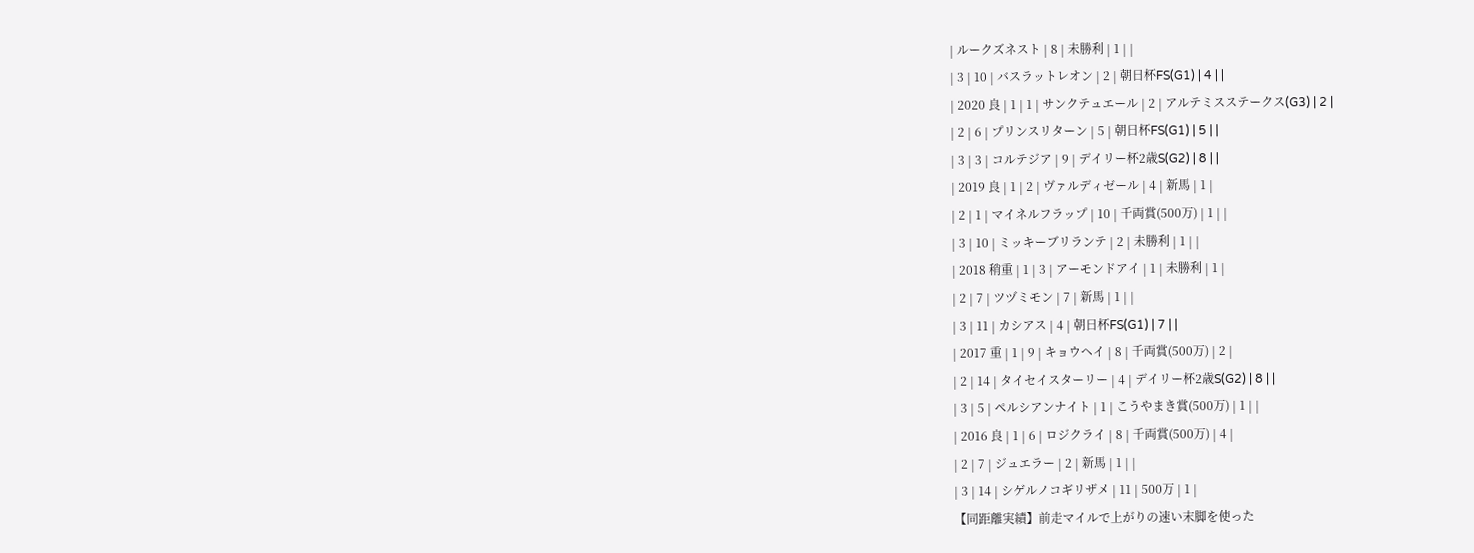| ルークズネスト | 8 | 未勝利 | 1 | |
| 3 | 10 | バスラットレオン | 2 | 朝日杯FS(G1) | 4 | |
| 2020 良 | 1 | 1 | サンクテュエール | 2 | アルテミスステークス(G3) | 2 |
| 2 | 6 | プリンスリターン | 5 | 朝日杯FS(G1) | 5 | |
| 3 | 3 | コルテジア | 9 | デイリー杯2歳S(G2) | 8 | |
| 2019 良 | 1 | 2 | ヴァルディゼール | 4 | 新馬 | 1 |
| 2 | 1 | マイネルフラップ | 10 | 千両賞(500万) | 1 | |
| 3 | 10 | ミッキーブリランテ | 2 | 未勝利 | 1 | |
| 2018 稍重 | 1 | 3 | アーモンドアイ | 1 | 未勝利 | 1 |
| 2 | 7 | ツヅミモン | 7 | 新馬 | 1 | |
| 3 | 11 | カシアス | 4 | 朝日杯FS(G1) | 7 | |
| 2017 重 | 1 | 9 | キョウヘイ | 8 | 千両賞(500万) | 2 |
| 2 | 14 | タイセイスターリー | 4 | デイリー杯2歳S(G2) | 8 | |
| 3 | 5 | ペルシアンナイト | 1 | こうやまき賞(500万) | 1 | |
| 2016 良 | 1 | 6 | ロジクライ | 8 | 千両賞(500万) | 4 |
| 2 | 7 | ジュエラー | 2 | 新馬 | 1 | |
| 3 | 14 | シゲルノコギリザメ | 11 | 500万 | 1 |
【同距離実績】前走マイルで上がりの速い末脚を使った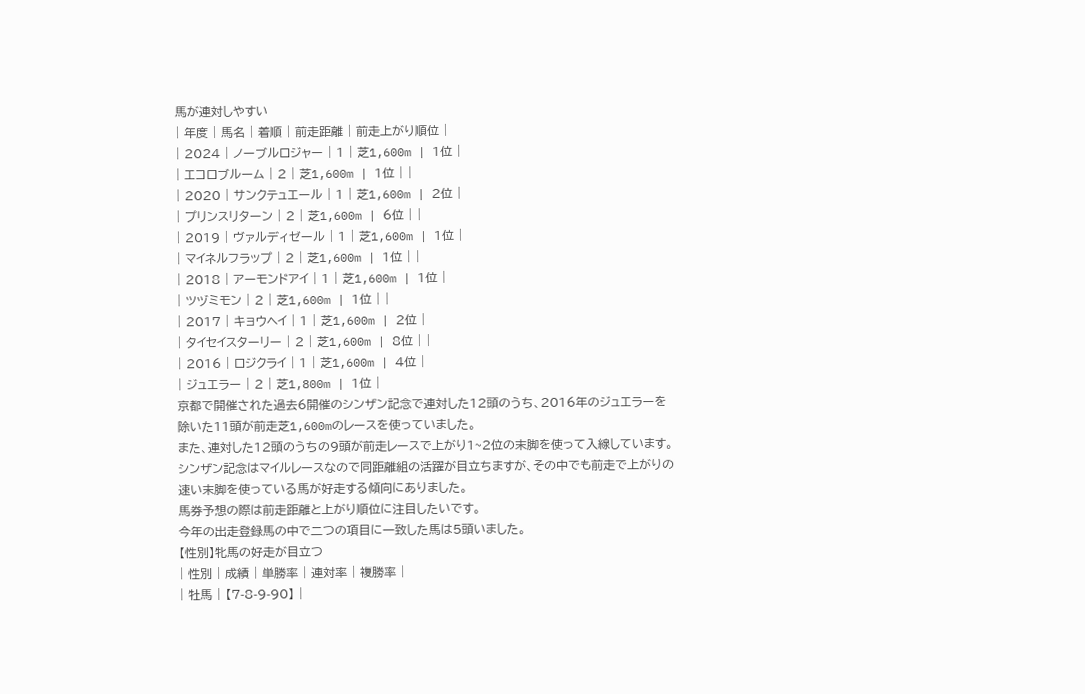馬が連対しやすい
| 年度 | 馬名 | 着順 | 前走距離 | 前走上がり順位 |
| 2024 | ノーブルロジャー | 1 | 芝1,600m | 1位 |
| エコロブルーム | 2 | 芝1,600m | 1位 | |
| 2020 | サンクテュエール | 1 | 芝1,600m | 2位 |
| プリンスリターン | 2 | 芝1,600m | 6位 | |
| 2019 | ヴァルディゼール | 1 | 芝1,600m | 1位 |
| マイネルフラップ | 2 | 芝1,600m | 1位 | |
| 2018 | アーモンドアイ | 1 | 芝1,600m | 1位 |
| ツヅミモン | 2 | 芝1,600m | 1位 | |
| 2017 | キョウヘイ | 1 | 芝1,600m | 2位 |
| タイセイスターリー | 2 | 芝1,600m | 8位 | |
| 2016 | ロジクライ | 1 | 芝1,600m | 4位 |
| ジュエラー | 2 | 芝1,800m | 1位 |
京都で開催された過去6開催のシンザン記念で連対した12頭のうち、2016年のジュエラーを除いた11頭が前走芝1,600mのレースを使っていました。
また、連対した12頭のうちの9頭が前走レースで上がり1~2位の末脚を使って入線しています。
シンザン記念はマイルレースなので同距離組の活躍が目立ちますが、その中でも前走で上がりの速い末脚を使っている馬が好走する傾向にありました。
馬券予想の際は前走距離と上がり順位に注目したいです。
今年の出走登録馬の中で二つの項目に一致した馬は5頭いました。
【性別】牝馬の好走が目立つ
| 性別 | 成績 | 単勝率 | 連対率 | 複勝率 |
| 牡馬 | 【7-8-9-90】 |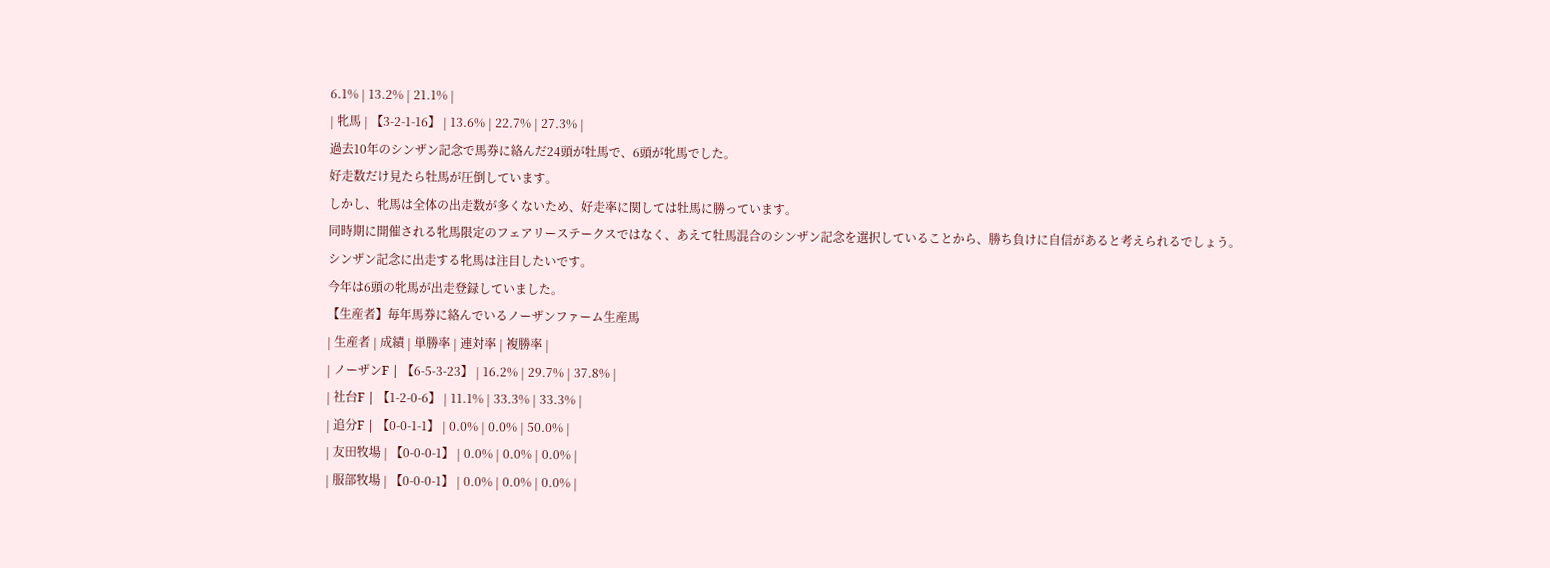6.1% | 13.2% | 21.1% |
| 牝馬 | 【3-2-1-16】 | 13.6% | 22.7% | 27.3% |
過去10年のシンザン記念で馬券に絡んだ24頭が牡馬で、6頭が牝馬でした。
好走数だけ見たら牡馬が圧倒しています。
しかし、牝馬は全体の出走数が多くないため、好走率に関しては牡馬に勝っています。
同時期に開催される牝馬限定のフェアリーステークスではなく、あえて牡馬混合のシンザン記念を選択していることから、勝ち負けに自信があると考えられるでしょう。
シンザン記念に出走する牝馬は注目したいです。
今年は6頭の牝馬が出走登録していました。
【生産者】毎年馬券に絡んでいるノーザンファーム生産馬
| 生産者 | 成績 | 単勝率 | 連対率 | 複勝率 |
| ノーザンF | 【6-5-3-23】 | 16.2% | 29.7% | 37.8% |
| 社台F | 【1-2-0-6】 | 11.1% | 33.3% | 33.3% |
| 追分F | 【0-0-1-1】 | 0.0% | 0.0% | 50.0% |
| 友田牧場 | 【0-0-0-1】 | 0.0% | 0.0% | 0.0% |
| 服部牧場 | 【0-0-0-1】 | 0.0% | 0.0% | 0.0% |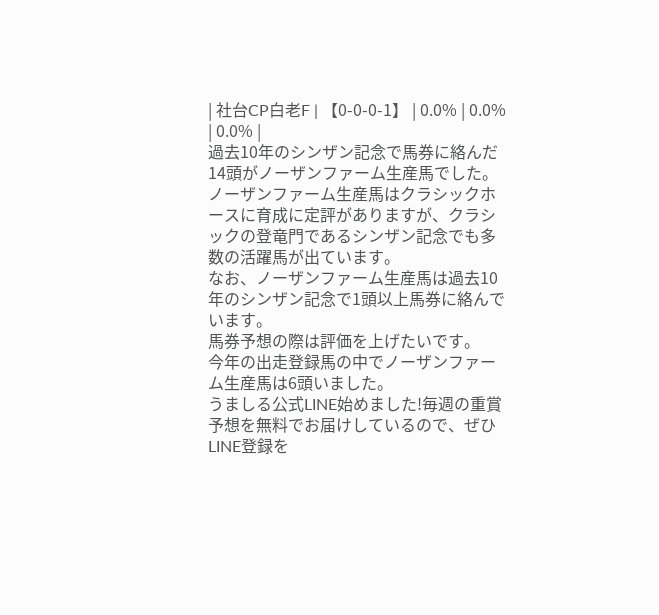| 社台CP白老F | 【0-0-0-1】 | 0.0% | 0.0% | 0.0% |
過去10年のシンザン記念で馬券に絡んだ14頭がノーザンファーム生産馬でした。
ノーザンファーム生産馬はクラシックホースに育成に定評がありますが、クラシックの登竜門であるシンザン記念でも多数の活躍馬が出ています。
なお、ノーザンファーム生産馬は過去10年のシンザン記念で1頭以上馬券に絡んでいます。
馬券予想の際は評価を上げたいです。
今年の出走登録馬の中でノーザンファーム生産馬は6頭いました。
うましる公式LINE始めました!毎週の重賞予想を無料でお届けしているので、ぜひLINE登録を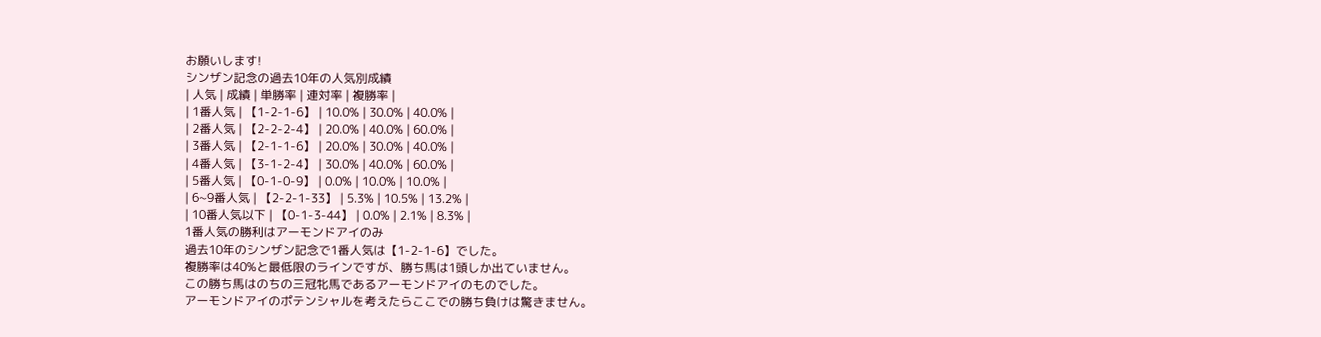お願いします!
シンザン記念の過去10年の人気別成績
| 人気 | 成績 | 単勝率 | 連対率 | 複勝率 |
| 1番人気 | 【1-2-1-6】 | 10.0% | 30.0% | 40.0% |
| 2番人気 | 【2-2-2-4】 | 20.0% | 40.0% | 60.0% |
| 3番人気 | 【2-1-1-6】 | 20.0% | 30.0% | 40.0% |
| 4番人気 | 【3-1-2-4】 | 30.0% | 40.0% | 60.0% |
| 5番人気 | 【0-1-0-9】 | 0.0% | 10.0% | 10.0% |
| 6~9番人気 | 【2-2-1-33】 | 5.3% | 10.5% | 13.2% |
| 10番人気以下 | 【0-1-3-44】 | 0.0% | 2.1% | 8.3% |
1番人気の勝利はアーモンドアイのみ
過去10年のシンザン記念で1番人気は【1-2-1-6】でした。
複勝率は40%と最低限のラインですが、勝ち馬は1頭しか出ていません。
この勝ち馬はのちの三冠牝馬であるアーモンドアイのものでした。
アーモンドアイのポテンシャルを考えたらここでの勝ち負けは驚きません。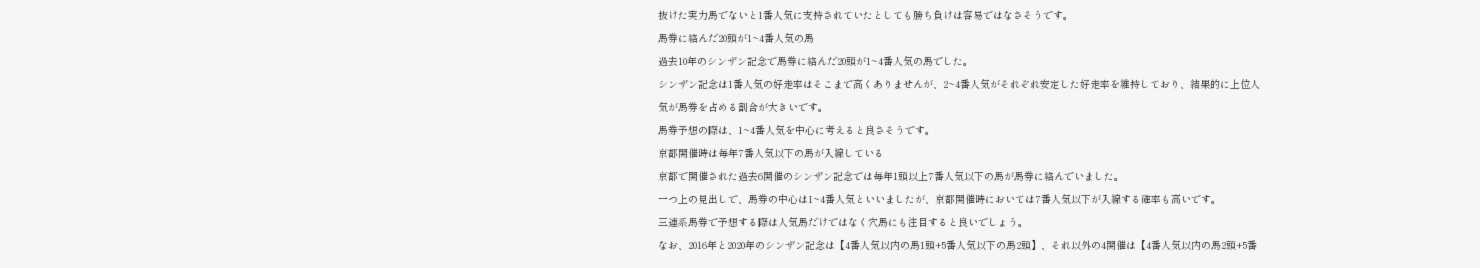抜けた実力馬でないと1番人気に支持されていたとしても勝ち負けは容易ではなさそうです。
馬券に絡んだ20頭が1~4番人気の馬
過去10年のシンザン記念で馬券に絡んだ20頭が1~4番人気の馬でした。
シンザン記念は1番人気の好走率はそこまで高くありませんが、2~4番人気がそれぞれ安定した好走率を維持しており、結果的に上位人気が馬券を占める割合が大きいです。
馬券予想の際は、1~4番人気を中心に考えると良さそうです。
京都開催時は毎年7番人気以下の馬が入線している
京都で開催された過去6開催のシンザン記念では毎年1頭以上7番人気以下の馬が馬券に絡んでいました。
一つ上の見出しで、馬券の中心は1~4番人気といいましたが、京都開催時においては7番人気以下が入線する確率も高いです。
三連系馬券で予想する際は人気馬だけではなく穴馬にも注目すると良いでしょう。
なお、2016年と2020年のシンザン記念は【4番人気以内の馬1頭+5番人気以下の馬2頭】、それ以外の4開催は【4番人気以内の馬2頭+5番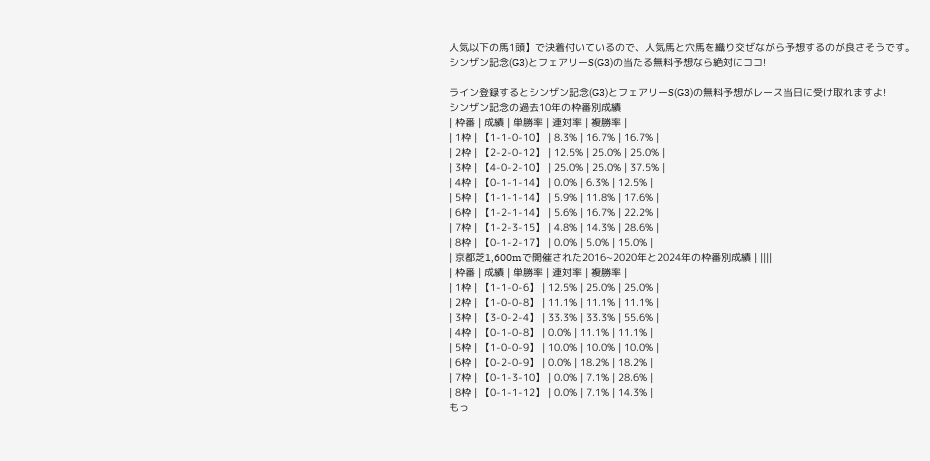人気以下の馬1頭】で決着付いているので、人気馬と穴馬を織り交ぜながら予想するのが良さそうです。
シンザン記念(G3)とフェアリーS(G3)の当たる無料予想なら絶対にココ!

ライン登録するとシンザン記念(G3)とフェアリーS(G3)の無料予想がレース当日に受け取れますよ!
シンザン記念の過去10年の枠番別成績
| 枠番 | 成績 | 単勝率 | 連対率 | 複勝率 |
| 1枠 | 【1-1-0-10】 | 8.3% | 16.7% | 16.7% |
| 2枠 | 【2-2-0-12】 | 12.5% | 25.0% | 25.0% |
| 3枠 | 【4-0-2-10】 | 25.0% | 25.0% | 37.5% |
| 4枠 | 【0-1-1-14】 | 0.0% | 6.3% | 12.5% |
| 5枠 | 【1-1-1-14】 | 5.9% | 11.8% | 17.6% |
| 6枠 | 【1-2-1-14】 | 5.6% | 16.7% | 22.2% |
| 7枠 | 【1-2-3-15】 | 4.8% | 14.3% | 28.6% |
| 8枠 | 【0-1-2-17】 | 0.0% | 5.0% | 15.0% |
| 京都芝1,600mで開催された2016~2020年と2024年の枠番別成績 | ||||
| 枠番 | 成績 | 単勝率 | 連対率 | 複勝率 |
| 1枠 | 【1-1-0-6】 | 12.5% | 25.0% | 25.0% |
| 2枠 | 【1-0-0-8】 | 11.1% | 11.1% | 11.1% |
| 3枠 | 【3-0-2-4】 | 33.3% | 33.3% | 55.6% |
| 4枠 | 【0-1-0-8】 | 0.0% | 11.1% | 11.1% |
| 5枠 | 【1-0-0-9】 | 10.0% | 10.0% | 10.0% |
| 6枠 | 【0-2-0-9】 | 0.0% | 18.2% | 18.2% |
| 7枠 | 【0-1-3-10】 | 0.0% | 7.1% | 28.6% |
| 8枠 | 【0-1-1-12】 | 0.0% | 7.1% | 14.3% |
もっ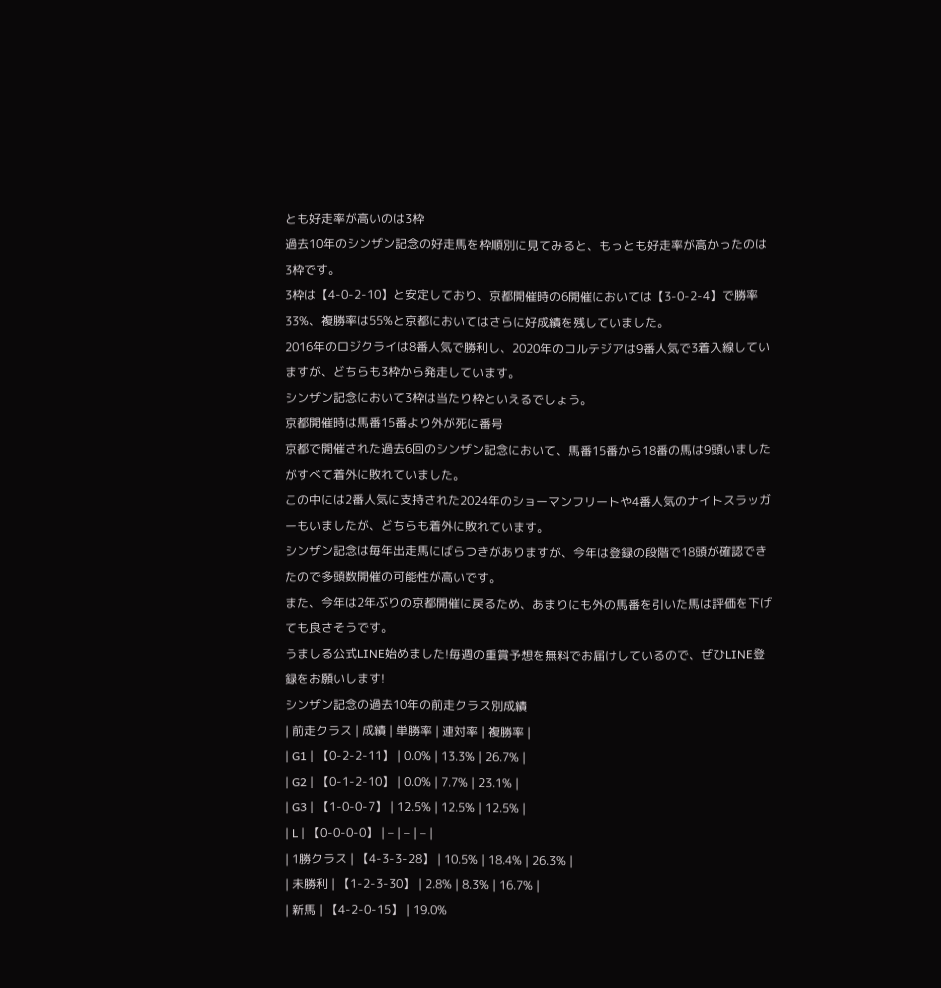とも好走率が高いのは3枠
過去10年のシンザン記念の好走馬を枠順別に見てみると、もっとも好走率が高かったのは3枠です。
3枠は【4-0-2-10】と安定しており、京都開催時の6開催においては【3-0-2-4】で勝率33%、複勝率は55%と京都においてはさらに好成績を残していました。
2016年のロジクライは8番人気で勝利し、2020年のコルテジアは9番人気で3着入線していますが、どちらも3枠から発走しています。
シンザン記念において3枠は当たり枠といえるでしょう。
京都開催時は馬番15番より外が死に番号
京都で開催された過去6回のシンザン記念において、馬番15番から18番の馬は9頭いましたがすべて着外に敗れていました。
この中には2番人気に支持された2024年のショーマンフリートや4番人気のナイトスラッガーもいましたが、どちらも着外に敗れています。
シンザン記念は毎年出走馬にばらつきがありますが、今年は登録の段階で18頭が確認できたので多頭数開催の可能性が高いです。
また、今年は2年ぶりの京都開催に戻るため、あまりにも外の馬番を引いた馬は評価を下げても良さそうです。
うましる公式LINE始めました!毎週の重賞予想を無料でお届けしているので、ぜひLINE登録をお願いします!
シンザン記念の過去10年の前走クラス別成績
| 前走クラス | 成績 | 単勝率 | 連対率 | 複勝率 |
| G1 | 【0-2-2-11】 | 0.0% | 13.3% | 26.7% |
| G2 | 【0-1-2-10】 | 0.0% | 7.7% | 23.1% |
| G3 | 【1-0-0-7】 | 12.5% | 12.5% | 12.5% |
| L | 【0-0-0-0】 | – | – | – |
| 1勝クラス | 【4-3-3-28】 | 10.5% | 18.4% | 26.3% |
| 未勝利 | 【1-2-3-30】 | 2.8% | 8.3% | 16.7% |
| 新馬 | 【4-2-0-15】 | 19.0%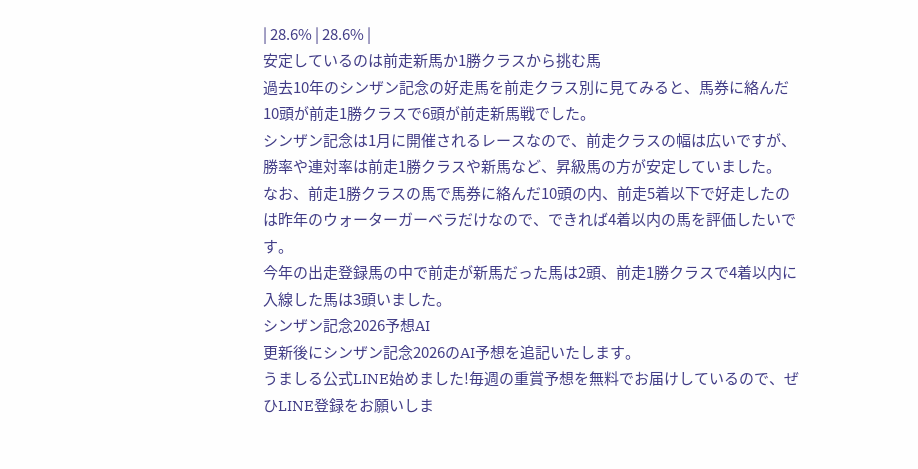| 28.6% | 28.6% |
安定しているのは前走新馬か1勝クラスから挑む馬
過去10年のシンザン記念の好走馬を前走クラス別に見てみると、馬券に絡んだ10頭が前走1勝クラスで6頭が前走新馬戦でした。
シンザン記念は1月に開催されるレースなので、前走クラスの幅は広いですが、勝率や連対率は前走1勝クラスや新馬など、昇級馬の方が安定していました。
なお、前走1勝クラスの馬で馬券に絡んだ10頭の内、前走5着以下で好走したのは昨年のウォーターガーベラだけなので、できれば4着以内の馬を評価したいです。
今年の出走登録馬の中で前走が新馬だった馬は2頭、前走1勝クラスで4着以内に入線した馬は3頭いました。
シンザン記念2026予想AI
更新後にシンザン記念2026のAI予想を追記いたします。
うましる公式LINE始めました!毎週の重賞予想を無料でお届けしているので、ぜひLINE登録をお願いしま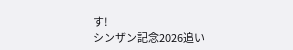す!
シンザン記念2026追い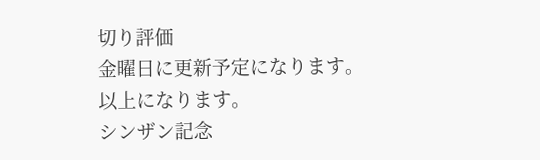切り評価
金曜日に更新予定になります。
以上になります。
シンザン記念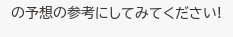の予想の参考にしてみてください!